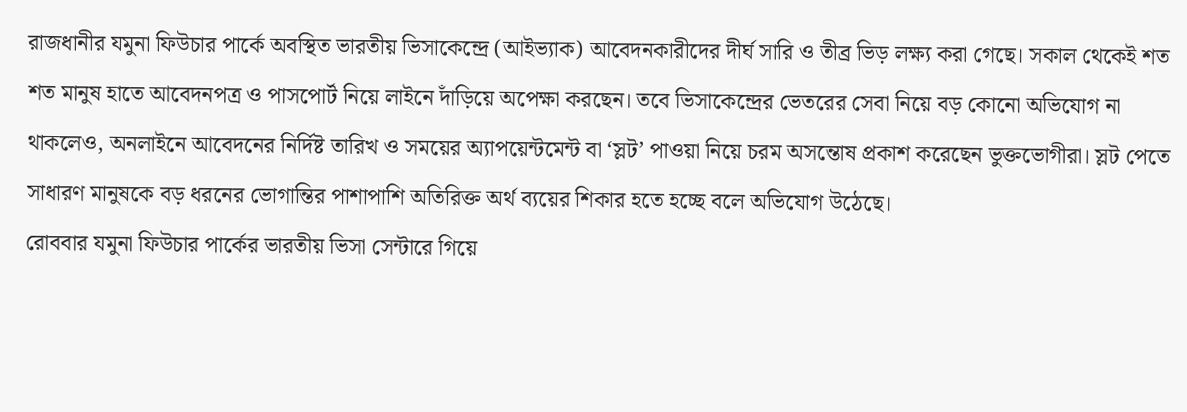রাজধানীর যমুনা ফিউচার পার্কে অবস্থিত ভারতীয় ভিসাকেন্দ্রে (আইভ্যাক) আবেদনকারীদের দীর্ঘ সারি ও তীব্র ভিড় লক্ষ্য করা গেছে। সকাল থেকেই শত শত মানুষ হাতে আবেদনপত্র ও পাসপোর্ট নিয়ে লাইনে দাঁড়িয়ে অপেক্ষা করছেন। তবে ভিসাকেন্দ্রের ভেতরের সেবা নিয়ে বড় কোনো অভিযোগ না থাকলেও, অনলাইনে আবেদনের নির্দিষ্ট তারিখ ও সময়ের অ্যাপয়েন্টমেন্ট বা ‘স্লট’ পাওয়া নিয়ে চরম অসন্তোষ প্রকাশ করেছেন ভুক্তভোগীরা। স্লট পেতে সাধারণ মানুষকে বড় ধরনের ভোগান্তির পাশাপাশি অতিরিক্ত অর্থ ব্যয়ের শিকার হতে হচ্ছে বলে অভিযোগ উঠেছে।
রোববার যমুনা ফিউচার পার্কের ভারতীয় ভিসা সেন্টারে গিয়ে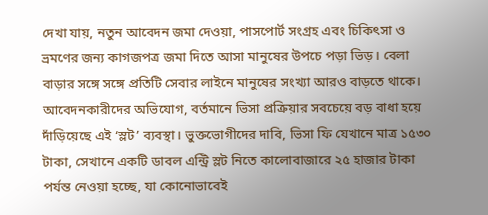দেখা যায়, নতুন আবেদন জমা দেওয়া, পাসপোর্ট সংগ্রহ এবং চিকিৎসা ও ভ্রমণের জন্য কাগজপত্র জমা দিতে আসা মানুষের উপচে পড়া ভিড়। বেলা বাড়ার সঙ্গে সঙ্গে প্রতিটি সেবার লাইনে মানুষের সংখ্যা আরও বাড়তে থাকে।
আবেদনকারীদের অভিযোগ, বর্তমানে ভিসা প্রক্রিয়ার সবচেয়ে বড় বাধা হয়ে দাঁড়িয়েছে এই ‘স্লট’ ব্যবস্থা। ভুক্তভোগীদের দাবি, ভিসা ফি যেখানে মাত্র ১৫৩০ টাকা, সেখানে একটি ডাবল এন্ট্রি স্লট নিতে কালোবাজারে ২৫ হাজার টাকা পর্যন্ত নেওয়া হচ্ছে, যা কোনোভাবেই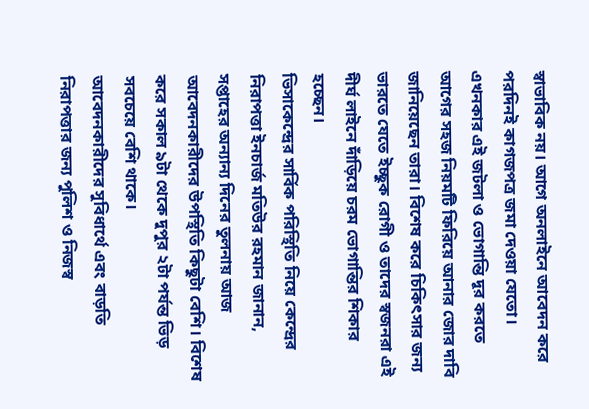স্বাভাবিক নয়। আগে অনলাইনে আবেদন করে পরদিনই কাগজপত্র জমা দেওয়া যেতো। এখনকার এই জটলা ও ভোগান্তি দূর করতে আগের সহজ নিয়মটি ফিরিয়ে আনার জোর দাবি জানিয়েছেন তারা। বিশেষ করে চিকিৎসার জন্য ভারতে যেতে ইচ্ছুক রোগী ও তাদের স্বজনরা এই দীর্ঘ লাইনে দাঁড়িয়ে চরম ভোগান্তির শিকার হচ্ছেন।
ভিসাকেন্দ্রের সার্বিক পরিস্থিতি নিয়ে কেন্দ্রের নিরাপত্তা ইনচার্জ মতিউর রহমান জানান, সপ্তাহের অন্যান্য দিনের তুলনায় আজ আবেদনকারীদের উপস্থিতি কিছুটা বেশি। বিশেষ করে সকাল ৯টা থেকে দুপুর ২টা পর্যন্ত ভিড় সবচেয়ে বেশি থাকে।
আবেদনকারীদের সুবিধার্থে এবং বাড়তি নিরাপত্তার জন্য পুলিশ ও নিজস্ব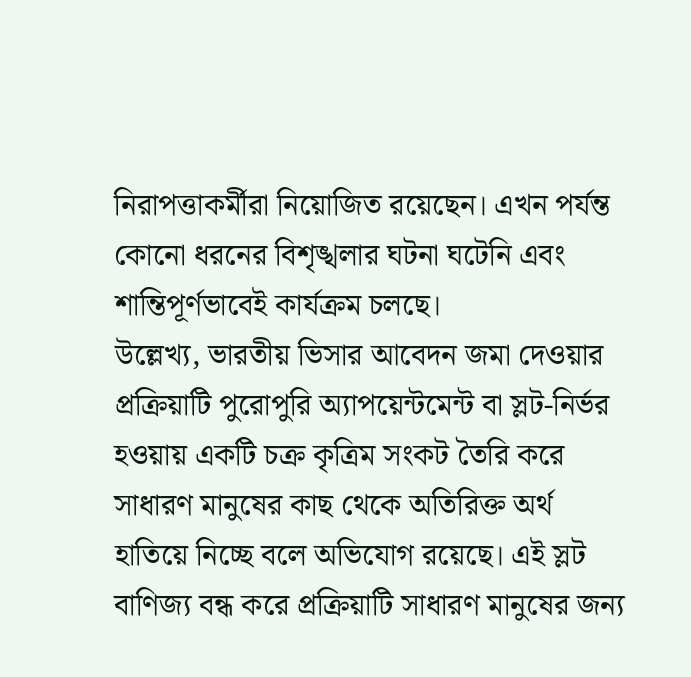নিরাপত্তাকর্মীরা নিয়োজিত রয়েছেন। এখন পর্যন্ত কোনো ধরনের বিশৃঙ্খলার ঘটনা ঘটেনি এবং শান্তিপূর্ণভাবেই কার্যক্রম চলছে।
উল্লেখ্য, ভারতীয় ভিসার আবেদন জমা দেওয়ার প্রক্রিয়াটি পুরোপুরি অ্যাপয়েন্টমেন্ট বা স্লট-নির্ভর হওয়ায় একটি চক্র কৃত্রিম সংকট তৈরি করে সাধারণ মানুষের কাছ থেকে অতিরিক্ত অর্থ হাতিয়ে নিচ্ছে বলে অভিযোগ রয়েছে। এই স্লট বাণিজ্য বন্ধ করে প্রক্রিয়াটি সাধারণ মানুষের জন্য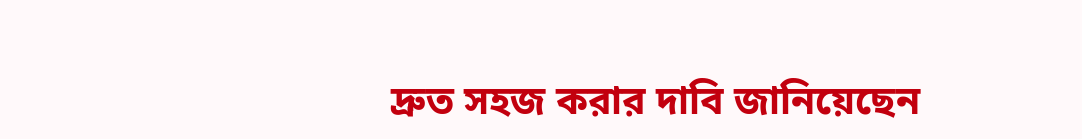দ্রুত সহজ করার দাবি জানিয়েছেন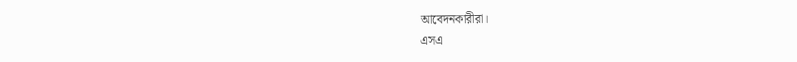আবেদনকারীরা।
এসএ